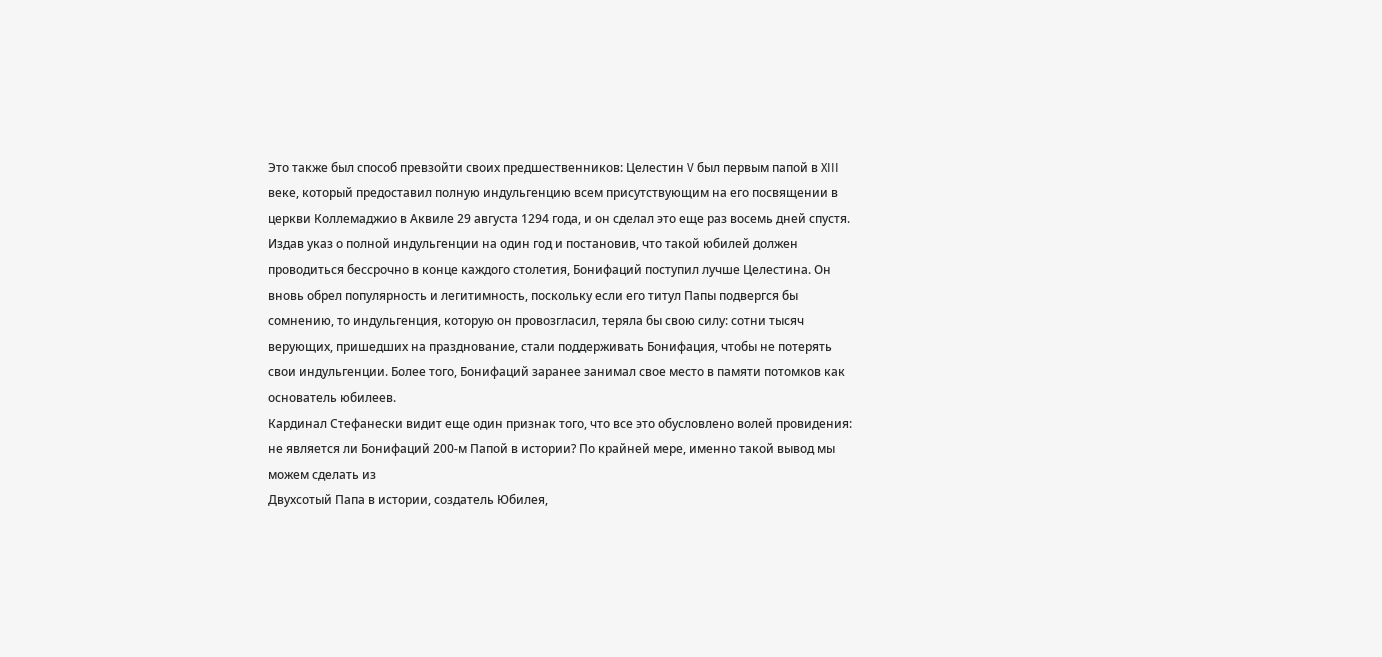Это также был способ превзойти своих предшественников: Целестин V был первым папой в XIII веке, который предоставил полную индульгенцию всем присутствующим на его посвящении в церкви Коллемаджио в Аквиле 29 августа 1294 года, и он сделал это еще раз восемь дней спустя. Издав указ о полной индульгенции на один год и постановив, что такой юбилей должен проводиться бессрочно в конце каждого столетия, Бонифаций поступил лучше Целестина. Он вновь обрел популярность и легитимность, поскольку если его титул Папы подвергся бы сомнению, то индульгенция, которую он провозгласил, теряла бы свою силу: сотни тысяч верующих, пришедших на празднование, стали поддерживать Бонифация, чтобы не потерять свои индульгенции. Более того, Бонифаций заранее занимал свое место в памяти потомков как основатель юбилеев.
Кардинал Стефанески видит еще один признак того, что все это обусловлено волей провидения: не является ли Бонифаций 200-м Папой в истории? По крайней мере, именно такой вывод мы можем сделать из
Двухсотый Папа в истории, создатель Юбилея,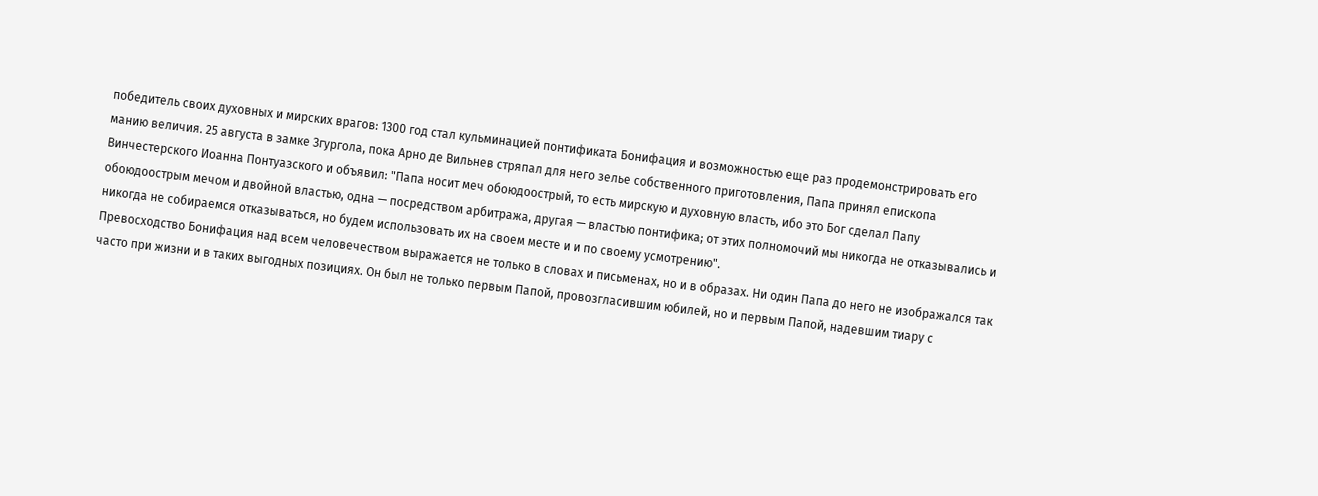победитель своих духовных и мирских врагов: 1300 год стал кульминацией понтификата Бонифация и возможностью еще раз продемонстрировать его манию величия. 25 августа в замке Згургола, пока Арно де Вильнев стряпал для него зелье собственного приготовления, Папа принял епископа Винчестерского Иоанна Понтуазского и объявил: "Папа носит меч обоюдоострый, то есть мирскую и духовную власть, ибо это Бог сделал Папу обоюдоострым мечом и двойной властью, одна — посредством арбитража, другая — властью понтифика; от этих полномочий мы никогда не отказывались и никогда не собираемся отказываться, но будем использовать их на своем месте и и по своему усмотрению".
Превосходство Бонифация над всем человечеством выражается не только в словах и письменах, но и в образах. Ни один Папа до него не изображался так часто при жизни и в таких выгодных позициях. Он был не только первым Папой, провозгласившим юбилей, но и первым Папой, надевшим тиару с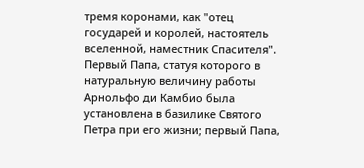тремя коронами, как "отец государей и королей, настоятель вселенной, наместник Спасителя". Первый Папа, статуя которого в натуральную величину работы Арнольфо ди Камбио была установлена в базилике Святого Петра при его жизни; первый Папа,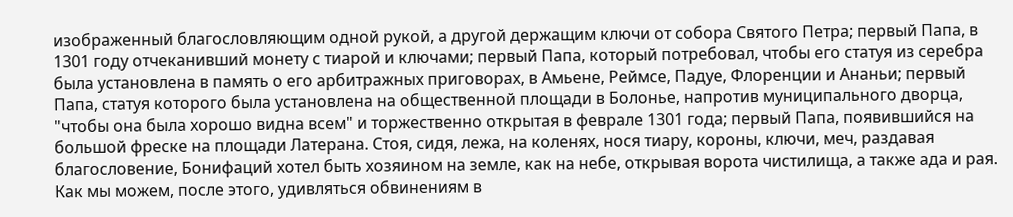изображенный благословляющим одной рукой, а другой держащим ключи от собора Святого Петра; первый Папа, в 1301 году отчеканивший монету с тиарой и ключами; первый Папа, который потребовал, чтобы его статуя из серебра была установлена в память о его арбитражных приговорах, в Амьене, Реймсе, Падуе, Флоренции и Ананьи; первый Папа, статуя которого была установлена на общественной площади в Болонье, напротив муниципального дворца, "чтобы она была хорошо видна всем" и торжественно открытая в феврале 1301 года; первый Папа, появившийся на большой фреске на площади Латерана. Стоя, сидя, лежа, на коленях, нося тиару, короны, ключи, меч, раздавая благословение, Бонифаций хотел быть хозяином на земле, как на небе, открывая ворота чистилища, а также ада и рая. Как мы можем, после этого, удивляться обвинениям в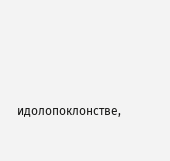идолопоклонстве,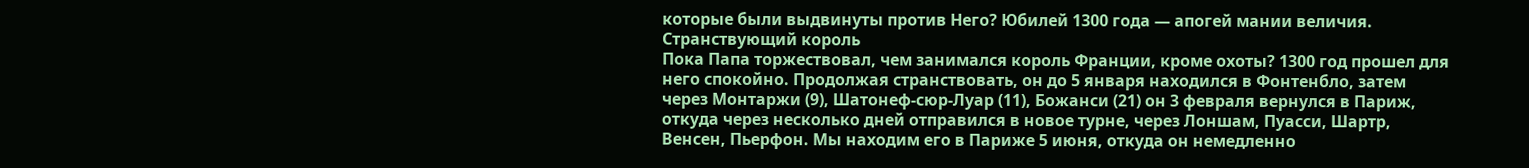которые были выдвинуты против Него? Юбилей 1300 года — апогей мании величия.
Странствующий король
Пока Папа торжествовал, чем занимался король Франции, кроме охоты? 1300 год прошел для него спокойно. Продолжая странствовать, он до 5 января находился в Фонтенбло, затем через Монтаржи (9), Шатонеф-сюр-Луар (11), Божанси (21) он 3 февраля вернулся в Париж, откуда через несколько дней отправился в новое турне, через Лоншам, Пуасси, Шартр, Венсен, Пьерфон. Мы находим его в Париже 5 июня, откуда он немедленно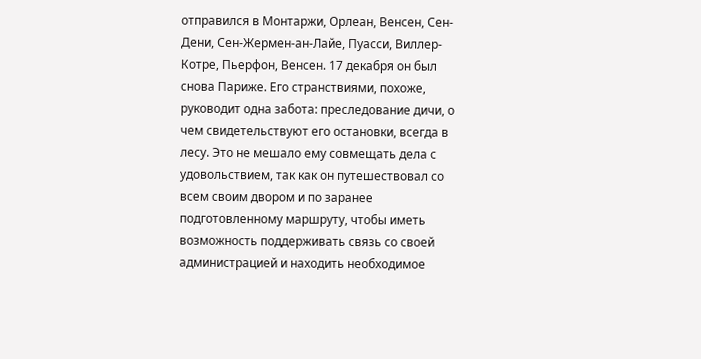отправился в Монтаржи, Орлеан, Венсен, Сен-Дени, Сен-Жермен-ан-Лайе, Пуасси, Виллер-Котре, Пьерфон, Венсен. 17 декабря он был снова Париже. Его странствиями, похоже, руководит одна забота: преследование дичи, о чем свидетельствуют его остановки, всегда в лесу. Это не мешало ему совмещать дела с удовольствием, так как он путешествовал со всем своим двором и по заранее подготовленному маршруту, чтобы иметь возможность поддерживать связь со своей администрацией и находить необходимое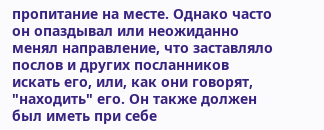пропитание на месте. Однако часто он опаздывал или неожиданно менял направление, что заставляло послов и других посланников искать его, или, как они говорят, "находить" его. Он также должен был иметь при себе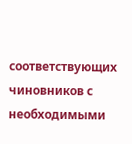соответствующих чиновников с необходимыми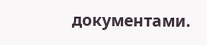документами.